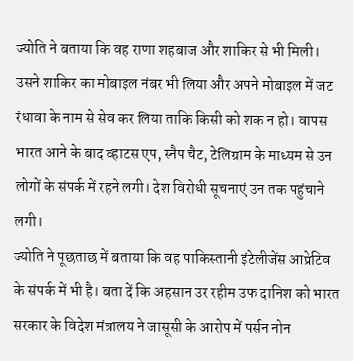ज्योति ने बताया कि वह राणा शहबाज और शाकिर से भी मिली। उसने शाकिर का मोबाइल नंबर भी लिया और अपने मोबाइल में जट रंधावा के नाम से सेव कर लिया ताकि किसी को शक न हो। वापस भारत आने के बाद व्हाटस एप, स्नैप चैट, टेलिग्राम के माध्यम से उन लोगों के संपर्क में रहने लगी। देश विरोधी सूचनाएं उन तक पहुंचाने लगी।
ज्योति ने पूछताछ में बताया कि वह पाकिस्तानी इंटेलीजेंस आप्रेटिव के संपर्क में भी है। बता दें कि अहसान उर रहीम उफ दानिश को भारत सरकार के विदेश मंत्रालय ने जासूसी के आरोप में पर्सन नोन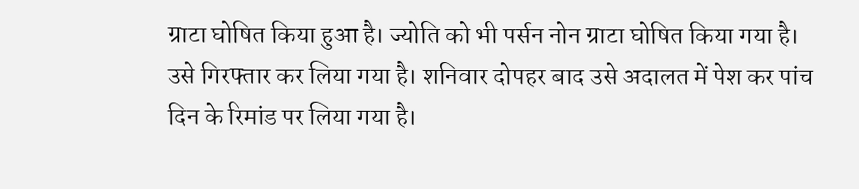ग्राटा घोषित किया हुआ है। ज्योति को भी पर्सन नोन ग्राटा घोषित किया गया है। उसे गिरफ्तार कर लिया गया है। शनिवार दोपहर बाद उसे अदालत में पेश कर पांच दिन के रिमांड पर लिया गया है।